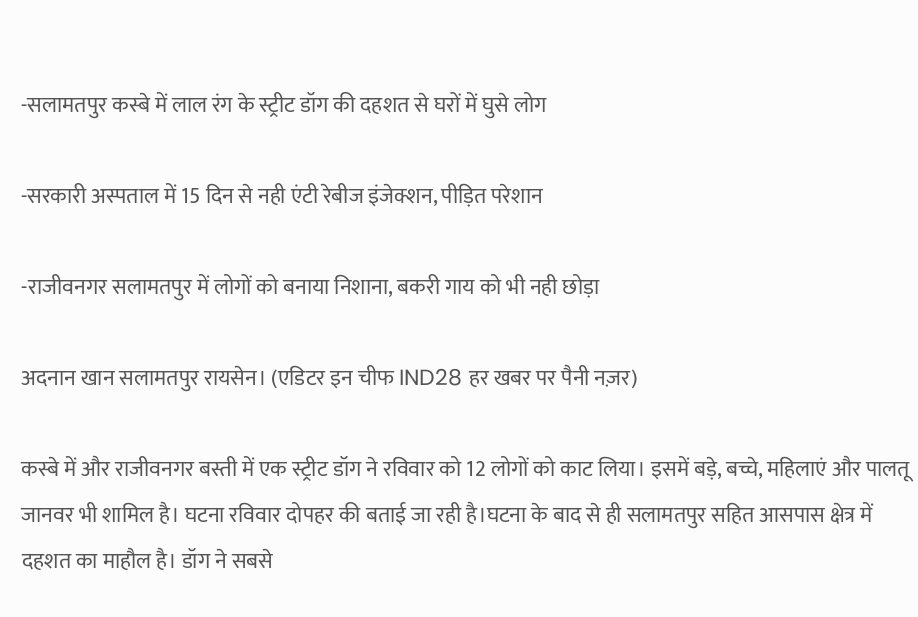-सलामतपुर कस्बे में लाल रंग के स्ट्रीट डॉग की दहशत से घरों में घुसे लोग

-सरकारी अस्पताल में 15 दिन से नही एंटी रेबीज इंजेक्शन, पीड़ित परेशान

-राजीवनगर सलामतपुर में लोगों को बनाया निशाना, बकरी गाय को भी नही छोड़ा

अदनान खान सलामतपुर रायसेन। (एडिटर इन चीफ IND28 हर खबर पर पैनी नज़र)

कस्बे में और राजीवनगर बस्ती में एक स्ट्रीट डॉग ने रविवार को 12 लोगों को काट लिया। इसमें बड़े, बच्चे, महिलाएं और पालतू जानवर भी शामिल है। घटना रविवार दोपहर की बताई जा रही है।घटना के बाद से ही सलामतपुर सहित आसपास क्षेत्र में दहशत का माहौल है। डॉग ने सबसे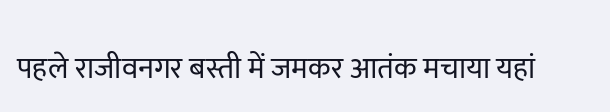पहले राजीवनगर बस्ती में जमकर आतंक मचाया यहां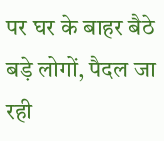पर घर के बाहर बैठे बड़े लोगों, पैदल जा रही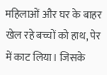महिलाओं और घर के बाहर खेल रहे बच्चों को हाथ, पेर में काट लिया। जिसके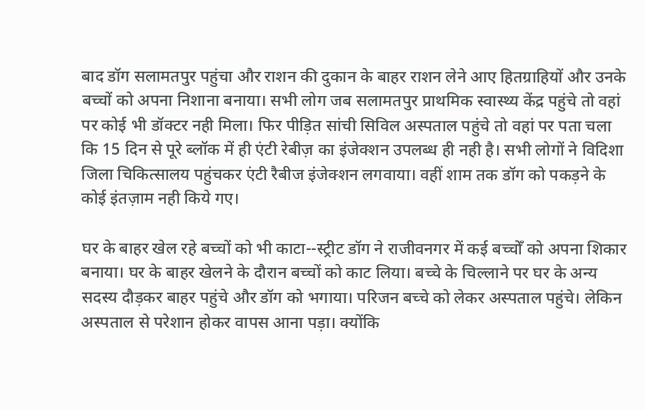बाद डॉग सलामतपुर पहुंचा और राशन की दुकान के बाहर राशन लेने आए हितग्राहियों और उनके बच्चों को अपना निशाना बनाया। सभी लोग जब सलामतपुर प्राथमिक स्वास्थ्य केंद्र पहुंचे तो वहां पर कोई भी डॉक्टर नही मिला। फिर पीड़ित सांची सिविल अस्पताल पहुंचे तो वहां पर पता चला कि 15 दिन से पूरे ब्लॉक में ही एंटी रेबीज़ का इंजेक्शन उपलब्ध ही नही है। सभी लोगों ने विदिशा जिला चिकित्सालय पहुंचकर एंटी रैबीज इंजेक्शन लगवाया। वहीं शाम तक डॉग को पकड़ने के कोई इंतज़ाम नही किये गए।

घर के बाहर खेल रहे बच्चों को भी काटा--स्ट्रीट डॉग ने राजीवनगर में कई बच्चोँ को अपना शिकार बनाया। घर के बाहर खेलने के दौरान बच्चों को काट लिया। बच्चे के चिल्लाने पर घर के अन्य सदस्य दौड़कर बाहर पहुंचे और डॉग को भगाया। परिजन बच्चे को लेकर अस्पताल पहुंचे। लेकिन अस्पताल से परेशान होकर वापस आना पड़ा। क्योंकि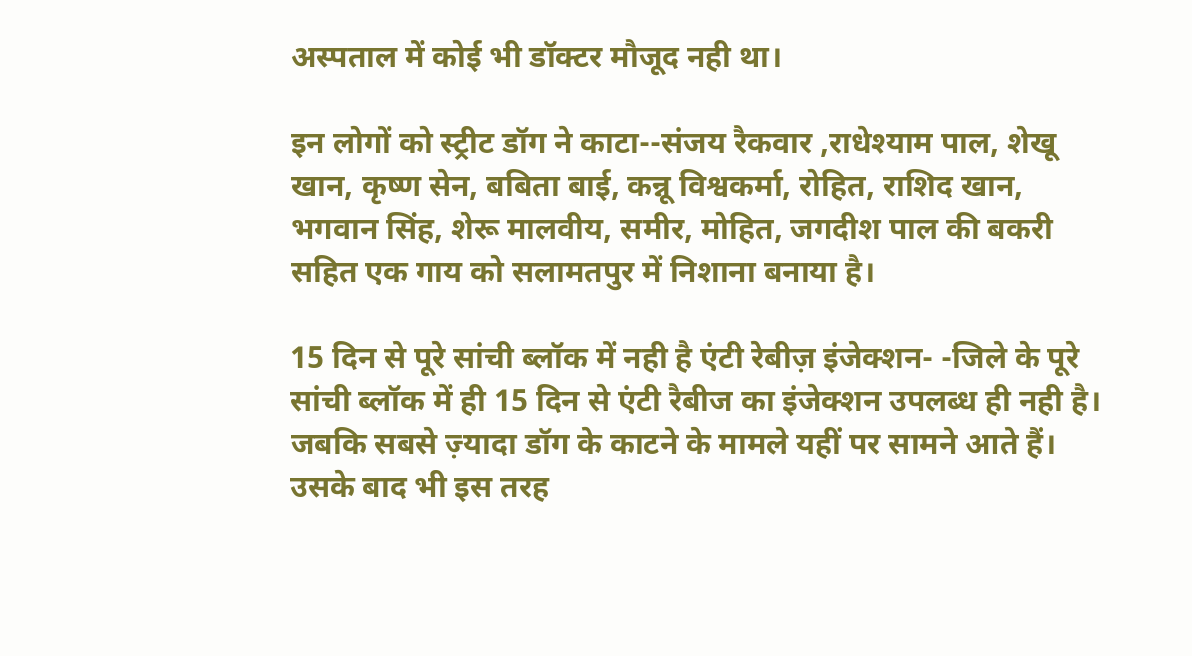अस्पताल में कोई भी डॉक्टर मौजूद नही था।

इन लोगों को स्ट्रीट डॉग ने काटा--संजय रैकवार ,राधेश्याम पाल, शेखू खान, कृष्ण सेन, बबिता बाई, कन्नू विश्वकर्मा, रोहित, राशिद खान, भगवान सिंह, शेरू मालवीय, समीर, मोहित, जगदीश पाल की बकरी सहित एक गाय को सलामतपुर में निशाना बनाया है।

15 दिन से पूरे सांची ब्लॉक में नही है एंटी रेबीज़ इंजेक्शन- -जिले के पूरे सांची ब्लॉक में ही 15 दिन से एंटी रैबीज का इंजेक्शन उपलब्ध ही नही है। जबकि सबसे ज़्यादा डॉग के काटने के मामले यहीं पर सामने आते हैं। उसके बाद भी इस तरह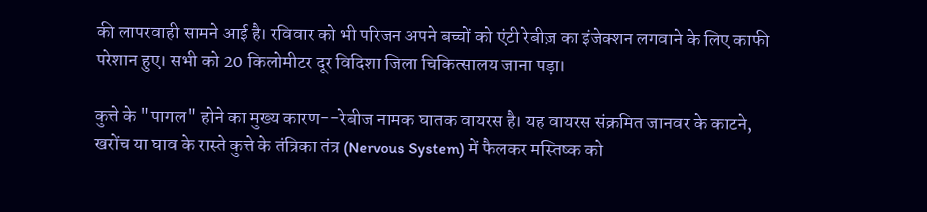की लापरवाही सामने आई है। रविवार को भी परिजन अपने बच्चों को एंटी रेबीज़ का इंजेक्शन लगवाने के लिए काफी परेशान हुए। सभी को 20 किलोमीटर दूर विदिशा जिला चिकित्सालय जाना पड़ा।

कुत्ते के "पागल" होने का मुख्य कारण--रेबीज नामक घातक वायरस है। यह वायरस संक्रमित जानवर के काटने, खरोंच या घाव के रास्ते कुत्ते के तंत्रिका तंत्र (Nervous System) में फैलकर मस्तिष्क को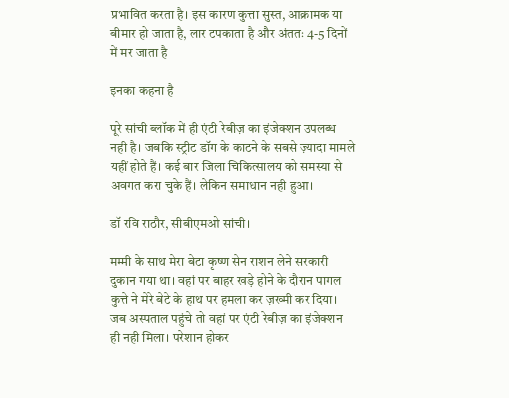प्रभावित करता है। इस कारण कुत्ता सुस्त, आक्रामक या बीमार हो जाता है, लार टपकाता है और अंततः 4-5 दिनों में मर जाता है

इनका कहना है

पूरे सांची ब्लॉक में ही एंटी रेबीज़ का इंजेक्शन उपलब्ध नही है। जबकि स्ट्रीट डॉग के काटने के सबसे ज़्यादा मामले यहीं होते हैं। कई बार जिला चिकित्सालय को समस्या से अवगत करा चुके हैं। लेकिन समाधान नही हुआ।

डॉ रवि राठौर, सीबीएमओ सांची।

मम्मी के साथ मेरा बेटा कृष्ण सेन राशन लेने सरकारी दुकान गया था। वहां पर बाहर खड़े होने के दौरान पागल कुत्ते ने मेरे बेटे के हाथ पर हमला कर ज़ख्मी कर दिया। जब अस्पताल पहुंचे तो वहां पर एंटी रेबीज़ का इंजेक्शन ही नही मिला। परेशान होकर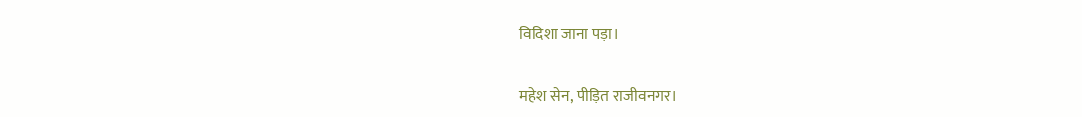विदिशा जाना पड़ा।

महेश सेन, पीड़ित राजीवनगर।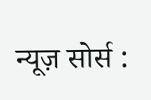न्यूज़ सोर्स :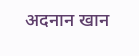अदनान खान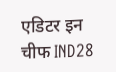एडिटर इन चीफ IND28